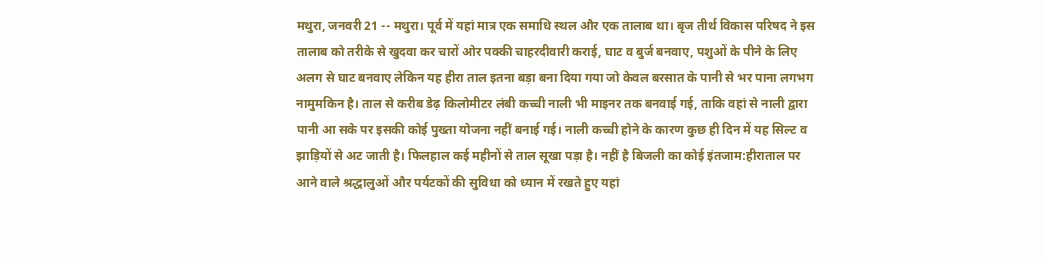मथुरा, जनवरी 21 -- मथुरा। पूर्व में यहां मात्र एक समाधि स्थल और एक तालाब था। बृज तीर्थ विकास परिषद ने इस तालाब को तरीके से खुदवा कर चारों ओर पक्की चाहरदीवारी कराई, घाट व बुर्ज बनवाए, पशुओं के पीने के लिए अलग से घाट बनवाए लेकिन यह हीरा ताल इतना बड़ा बना दिया गया जो केवल बरसात के पानी से भर पाना लगभग नामुमकिन है। ताल से करीब डेढ़ किलोमीटर लंबी कच्ची नाली भी माइनर तक बनवाई गई, ताकि वहां से नाली द्वारा पानी आ सके पर इसकी कोई पुख्ता योजना नहीं बनाई गई। नाली कच्ची होने के कारण कुछ ही दिन में यह सिल्ट व झाड़ियों से अट जाती है। फिलहाल कई महीनों से ताल सूखा पड़ा है। नहीं है बिजली का कोई इंतजाम:हीराताल पर आने वाले श्रद्धालुओं और पर्यटकों की सुविधा को ध्यान में रखते हुए यहां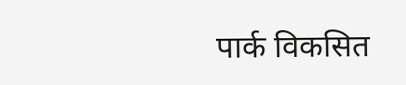पार्क विकसित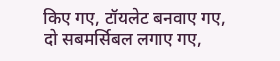किए गए, टॉयलेट बनवाए गए, दो सबमर्सिबल लगाए गए,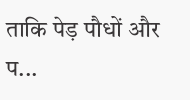ताकि पेड़ पौधों और प...